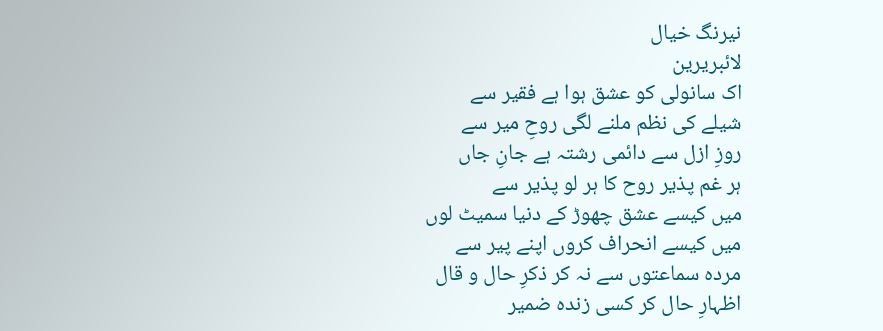نیرنگ خیال
لائبریرین
اک سانولی کو عشق ہوا ہے فقیر سے
شیلے کی نظم ملنے لگی روحِ میر سے
روزِ ازل سے دائمی رشتہ ہے جانِ جاں
ہر غم پذیر روح کا ہر لو پذیر سے
میں کیسے عشق چھوڑ کے دنیا سمیٹ لوں
میں کیسے انحراف کروں اپنے پیر سے
مردہ سماعتوں سے نہ کر ذکرِ حال و قال
اظہارِ حال کر کسی زندہ ضمیر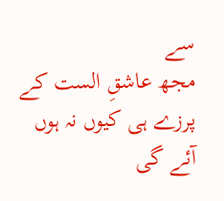سے
مجھ عاشقِ الست کے پرزے ہی کیوں نہ ہوں
آئے گی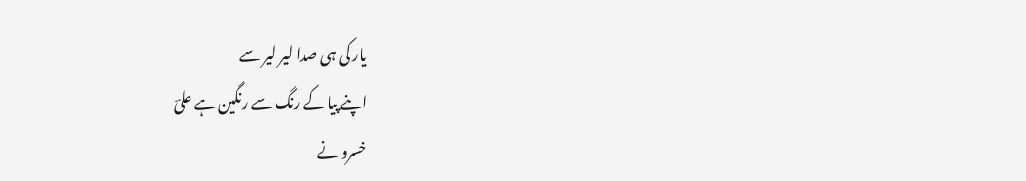یار کی ہی صدا لیر لیر سے
اپنے پیا کے رنگ سے رنگین ہے علیؔ
خسرو نے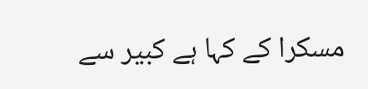مسکرا کے کہا ہے کبیر سے